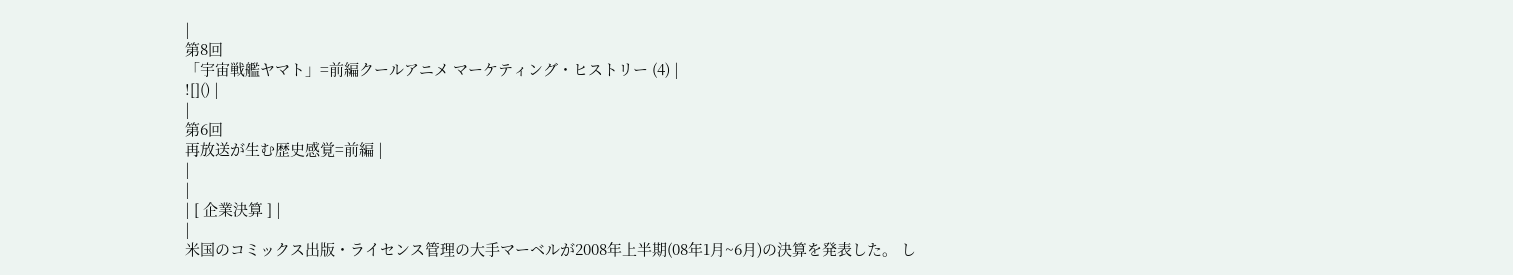|
第8回
「宇宙戦艦ヤマト」=前編クールアニメ マーケティング・ヒストリー (4) |
![]() |
|
第6回
再放送が生む歴史感覚=前編 |
|
|
| [ 企業決算 ] |
|
米国のコミックス出版・ライセンス管理の大手マーベルが2008年上半期(08年1月~6月)の決算を発表した。 し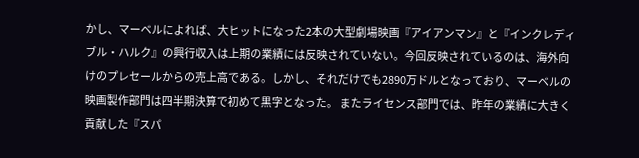かし、マーベルによれば、大ヒットになった2本の大型劇場映画『アイアンマン』と『インクレディブル・ハルク』の興行収入は上期の業績には反映されていない。今回反映されているのは、海外向けのプレセールからの売上高である。しかし、それだけでも2890万ドルとなっており、マーベルの映画製作部門は四半期決算で初めて黒字となった。 またライセンス部門では、昨年の業績に大きく貢献した『スパ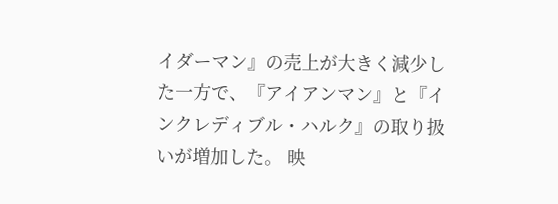イダーマン』の売上が大きく減少した一方で、『アイアンマン』と『インクレディブル・ハルク』の取り扱いが増加した。 映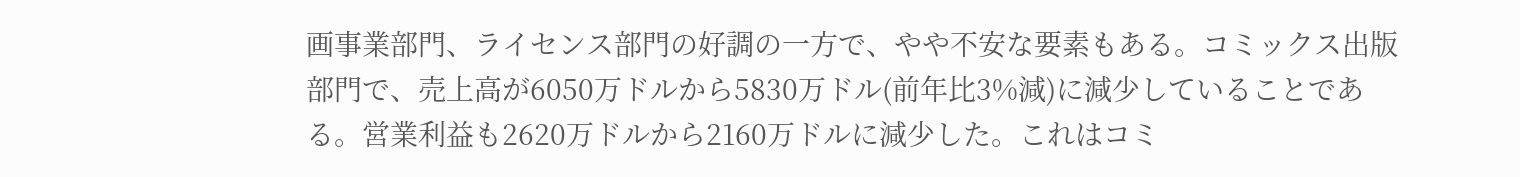画事業部門、ライセンス部門の好調の一方で、やや不安な要素もある。コミックス出版部門で、売上高が6050万ドルから5830万ドル(前年比3%減)に減少していることである。営業利益も2620万ドルから2160万ドルに減少した。これはコミ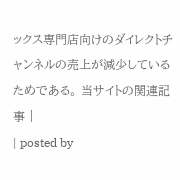ックス専門店向けのダイレクトチャンネルの売上が減少しているためである。 当サイトの関連記事 |
| posted by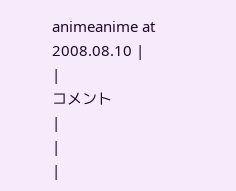animeanime at 2008.08.10 |
|
コメント
|
|
|